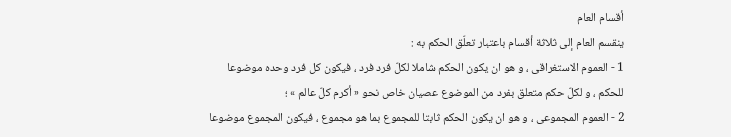أقسام العام
ينقسم العام إلى ثلاثة أقسام باعتبار تعلّق الحكم به :
1 - العموم الاستغراقى ، و هو ان يكون الحكم شاملا لكلّ فرد فرد ، فيكون كل فرد وحده موضوعا للحكم ، و لكلّ حكم متعلق بفرد من الموضوع عصيان خاص نحو « أكرم كلّ عالم » ؛
2 - العموم المجموعى ، و هو ان يكون الحكم ثابتا للمجموع بما هو مجموع ، فيكون المجموع موضوعا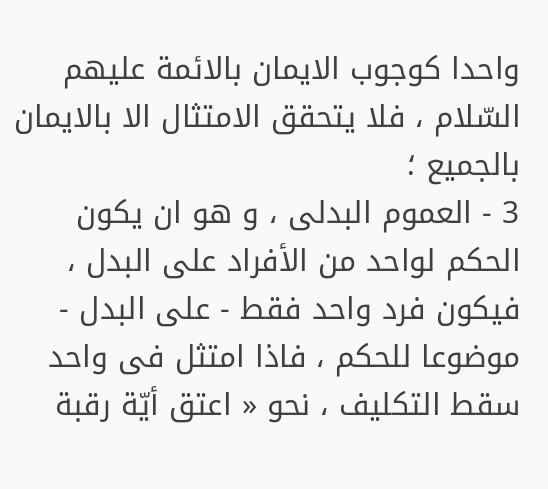واحدا كوجوب الايمان بالائمة عليهم السّلام ، فلا يتحقق الامتثال الا بالايمان بالجميع ؛
3 - العموم البدلى ، و هو ان يكون الحكم لواحد من الأفراد على البدل ، فيكون فرد واحد فقط - على البدل - موضوعا للحكم ، فاذا امتثل فى واحد سقط التكليف ، نحو « اعتق أيّة رقبة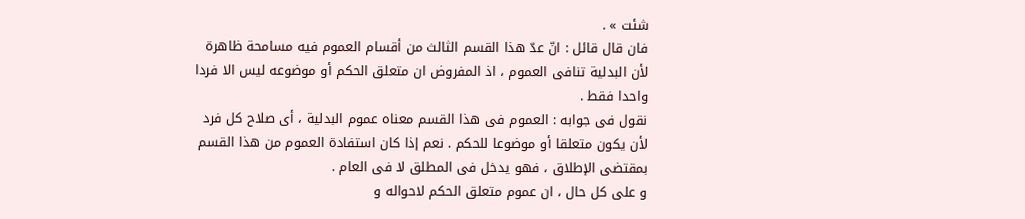شئت » .
فان قال قائل : انّ عدّ هذا القسم الثالث من أقسام العموم فيه مسامحة ظاهرة لأن البدلية تنافى العموم ، اذ المفروض ان متعلق الحكم أو موضوعه ليس الا فردا واحدا فقط .
نقول فى جوابه : العموم فى هذا القسم معناه عموم البدلية ، أى صلاح كل فرد لأن يكون متعلقا أو موضوعا للحكم . نعم إذا كان استفادة العموم من هذا القسم بمقتضى الإطلاق ، فهو يدخل فى المطلق لا فى العام .
و على كل حال ، ان عموم متعلق الحكم لاحواله و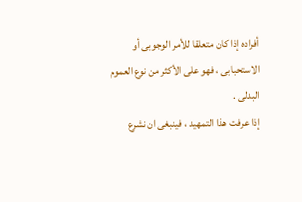أفراده إذا كان متعلقا للأمر الوجوبى أو الاستحبابى ، فهو على الأكثر من نوع العموم البدلى .
إذا عرفت هذا التمهيد ، فينبغى ان نشرع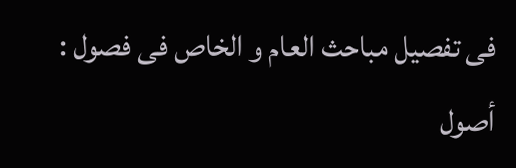فى تفصيل مباحث العام و الخاص فى فصول :
أصول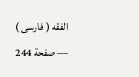الفقه ( فارسى ) — صفحة 244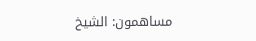مساهمون: الشيخ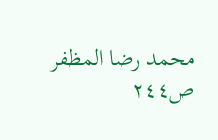محمد رضا المظفر
ص٢٤٤